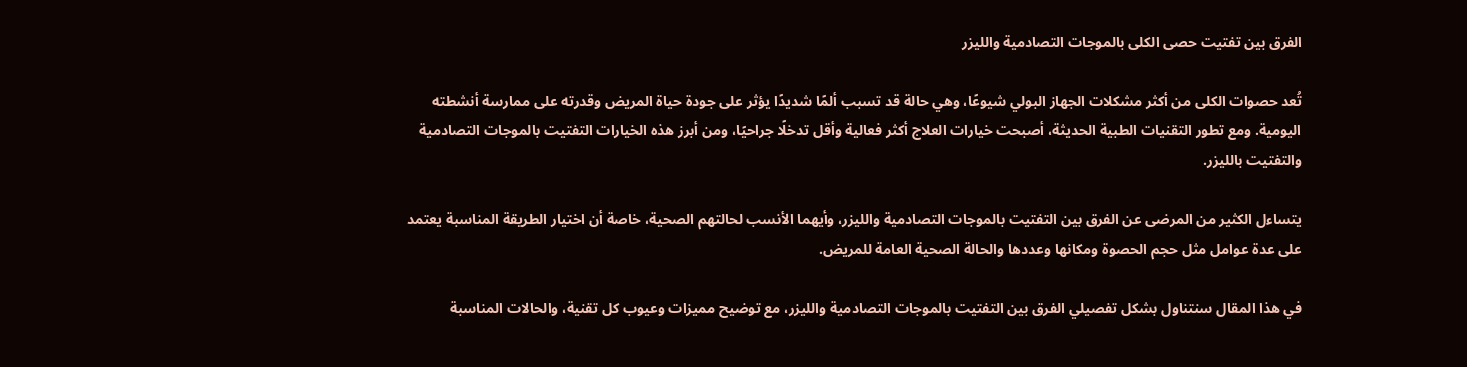الفرق بين تفتيت حصى الكلى بالموجات التصادمية والليزر

تُعد حصوات الكلى من أكثر مشكلات الجهاز البولي شيوعًا، وهي حالة قد تسبب ألمًا شديدًا يؤثر على جودة حياة المريض وقدرته على ممارسة أنشطته اليومية. ومع تطور التقنيات الطبية الحديثة، أصبحت خيارات العلاج أكثر فعالية وأقل تدخلًا جراحيًا، ومن أبرز هذه الخيارات التفتيت بالموجات التصادمية والتفتيت بالليزر.

يتساءل الكثير من المرضى عن الفرق بين التفتيت بالموجات التصادمية والليزر، وأيهما الأنسب لحالتهم الصحية، خاصة أن اختيار الطريقة المناسبة يعتمد على عدة عوامل مثل حجم الحصوة ومكانها وعددها والحالة الصحية العامة للمريض.

في هذا المقال سنتناول بشكل تفصيلي الفرق بين التفتيت بالموجات التصادمية والليزر، مع توضيح مميزات وعيوب كل تقنية، والحالات المناسبة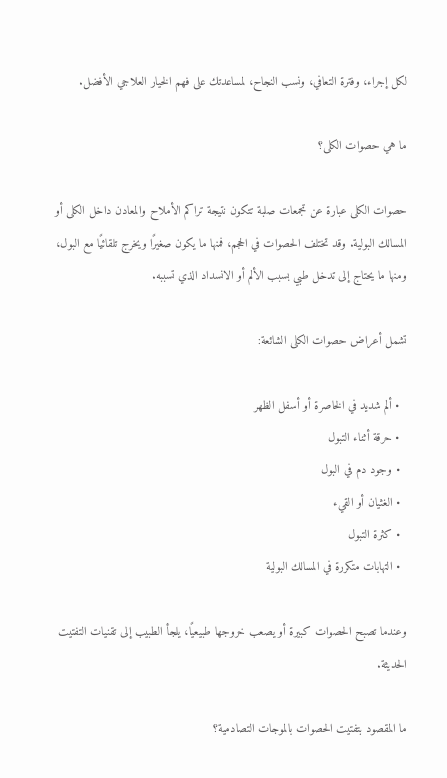لكل إجراء، وفترة التعافي، ونسب النجاح، لمساعدتك على فهم الخيار العلاجي الأفضل.

ما هي حصوات الكلى؟

حصوات الكلى عبارة عن تجمعات صلبة تتكون نتيجة تراكم الأملاح والمعادن داخل الكلى أو المسالك البولية. وقد تختلف الحصوات في الحجم، فمنها ما يكون صغيرًا ويخرج تلقائيًا مع البول، ومنها ما يحتاج إلى تدخل طبي بسبب الألم أو الانسداد الذي تسببه.

تشمل أعراض حصوات الكلى الشائعة:

  • ألم شديد في الخاصرة أو أسفل الظهر
  • حرقة أثناء التبول
  • وجود دم في البول
  • الغثيان أو القيء
  • كثرة التبول
  • التهابات متكررة في المسالك البولية

وعندما تصبح الحصوات كبيرة أو يصعب خروجها طبيعيًا، يلجأ الطبيب إلى تقنيات التفتيت الحديثة.

ما المقصود بتفتيت الحصوات بالموجات التصادمية؟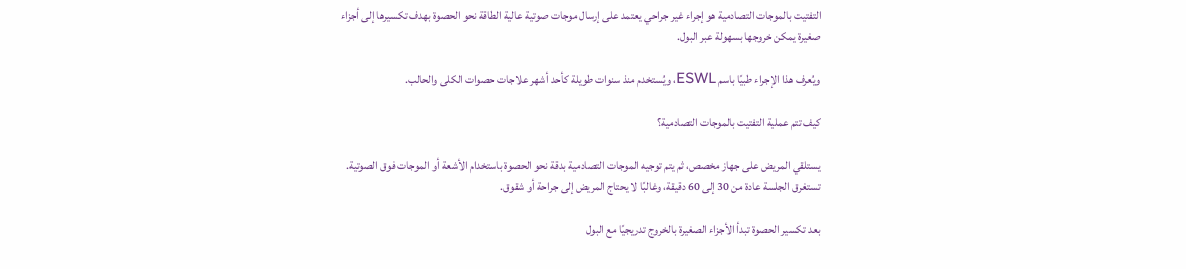التفتيت بالموجات التصادمية هو إجراء غير جراحي يعتمد على إرسال موجات صوتية عالية الطاقة نحو الحصوة بهدف تكسيرها إلى أجزاء صغيرة يمكن خروجها بسهولة عبر البول.

ويُعرف هذا الإجراء طبيًا باسم ESWL، ويُستخدم منذ سنوات طويلة كأحد أشهر علاجات حصوات الكلى والحالب.

كيف تتم عملية التفتيت بالموجات التصادمية؟

يستلقي المريض على جهاز مخصص، ثم يتم توجيه الموجات التصادمية بدقة نحو الحصوة باستخدام الأشعة أو الموجات فوق الصوتية. تستغرق الجلسة عادة من 30 إلى 60 دقيقة، وغالبًا لا يحتاج المريض إلى جراحة أو شقوق.

بعد تكسير الحصوة تبدأ الأجزاء الصغيرة بالخروج تدريجيًا مع البول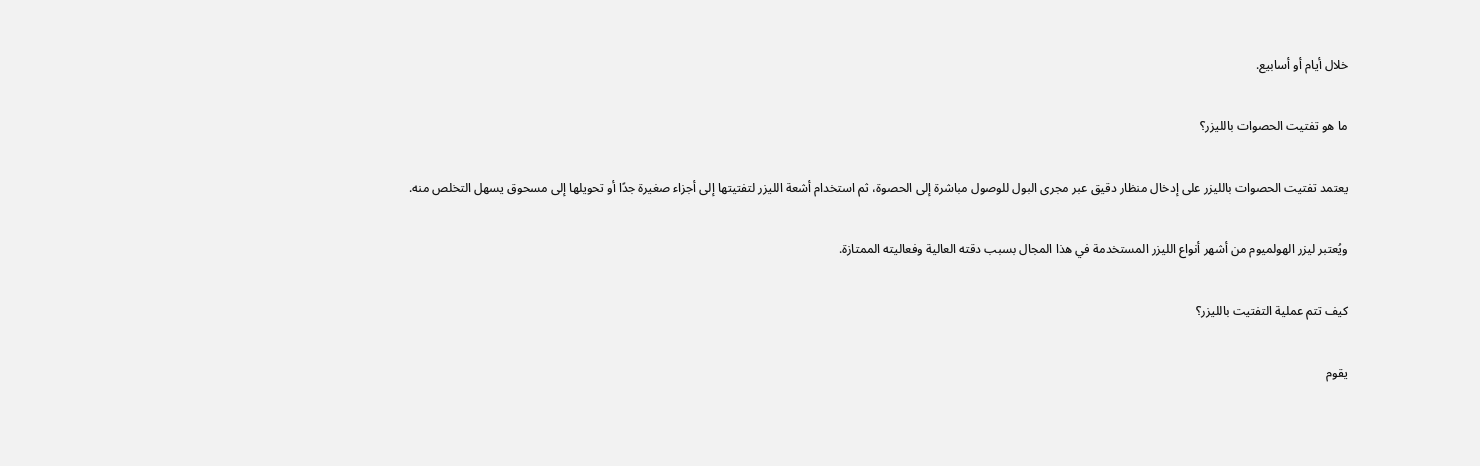خلال أيام أو أسابيع.

ما هو تفتيت الحصوات بالليزر؟

يعتمد تفتيت الحصوات بالليزر على إدخال منظار دقيق عبر مجرى البول للوصول مباشرة إلى الحصوة، ثم استخدام أشعة الليزر لتفتيتها إلى أجزاء صغيرة جدًا أو تحويلها إلى مسحوق يسهل التخلص منه.

ويُعتبر ليزر الهولميوم من أشهر أنواع الليزر المستخدمة في هذا المجال بسبب دقته العالية وفعاليته الممتازة.

كيف تتم عملية التفتيت بالليزر؟

يقوم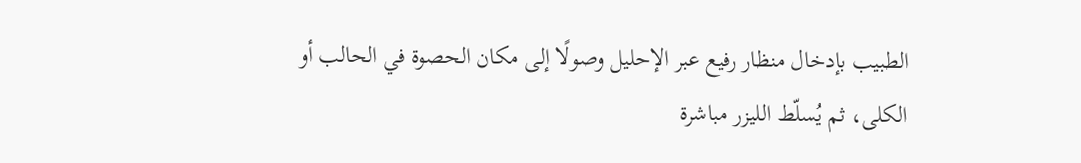الطبيب بإدخال منظار رفيع عبر الإحليل وصولًا إلى مكان الحصوة في الحالب أو الكلى، ثم يُسلّط الليزر مباشرة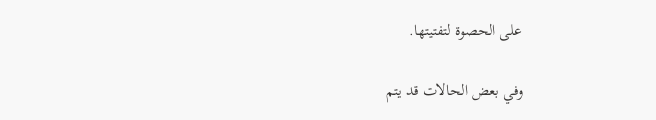على الحصوة لتفتيتها.

وفي بعض الحالات قد يتم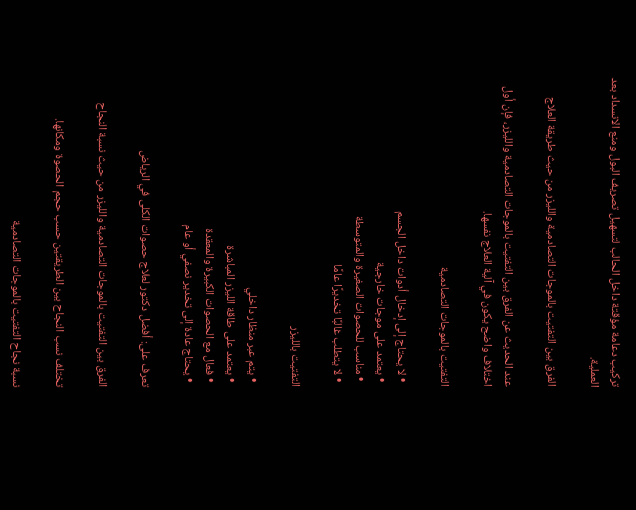تركيب دعامة مؤقتة داخل الحالب لتسهيل تصريف البول ومنع الانسداد بعد العملية.

الفرق بين التفتيت بالموجات التصادمية والليزر من حيث طريقة العلاج

عند الحديث عن الفرق بين التفتيت بالموجات التصادمية والليزر، فإن أول اختلاف واضح يكون في آلية العلاج نفسها.

التفتيت بالموجات التصادمية

  • لا يحتاج إلى إدخال أدوات داخل الجسم
  • يعتمد على موجات خارجية
  • مناسب للحصوات الصغيرة والمتوسطة
  • لا يتطلب غالبًا تخديرًا عامًا

التفتيت بالليزر

  • يتم عبر منظار داخلي
  • يعتمد على طاقة الليزر المباشرة
  • فعال مع الحصوات الكبيرة والمعقدة
  • يحتاج عادة إلى تخدير نصفي أو عام

تعرف على: أفضل دكتور لعلاج حصوات الكلى في الرياض

الفرق بين التفتيت بالموجات التصادمية والليزر من حيث نسبة النجاح

تختلف نسب النجاح بين الطريقتين حسب حجم الحصوة ومكانها.

نسبة نجاح التفتيت بالموجات التصادمية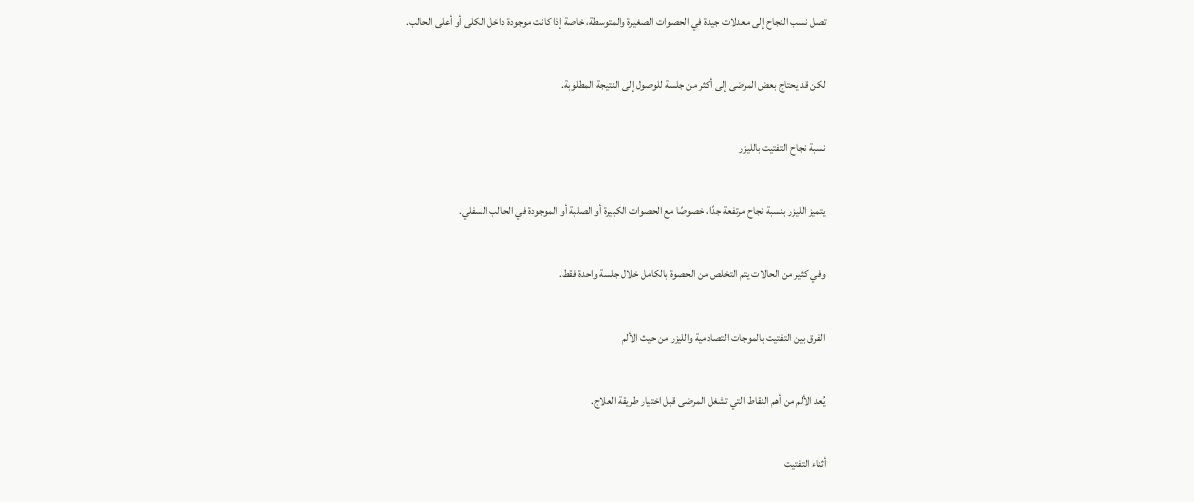تصل نسب النجاح إلى معدلات جيدة في الحصوات الصغيرة والمتوسطة، خاصة إذا كانت موجودة داخل الكلى أو أعلى الحالب.

لكن قد يحتاج بعض المرضى إلى أكثر من جلسة للوصول إلى النتيجة المطلوبة.

نسبة نجاح التفتيت بالليزر

يتميز الليزر بنسبة نجاح مرتفعة جدًا، خصوصًا مع الحصوات الكبيرة أو الصلبة أو الموجودة في الحالب السفلي.

وفي كثير من الحالات يتم التخلص من الحصوة بالكامل خلال جلسة واحدة فقط.

الفرق بين التفتيت بالموجات التصادمية والليزر من حيث الألم

يُعد الألم من أهم النقاط التي تشغل المرضى قبل اختيار طريقة العلاج.

أثناء التفتيت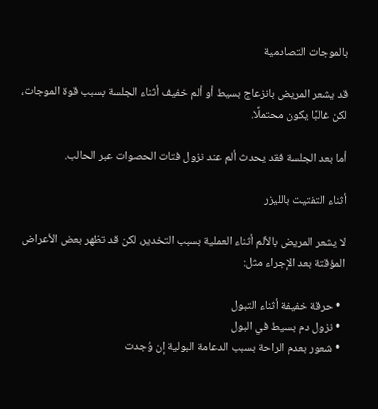بالموجات التصادمية

قد يشعر المريض بانزعاج بسيط أو ألم خفيف أثناء الجلسة بسبب قوة الموجات، لكن غالبًا يكون محتملًا.

أما بعد الجلسة فقد يحدث ألم عند نزول فتات الحصوات عبر الحالب.

أثناء التفتيت بالليزر

لا يشعر المريض بالألم أثناء العملية بسبب التخدير، لكن قد تظهر بعض الأعراض المؤقتة بعد الإجراء مثل:

  • حرقة خفيفة أثناء التبول
  • نزول دم بسيط في البول
  • شعور بعدم الراحة بسبب الدعامة البولية إن وُجدت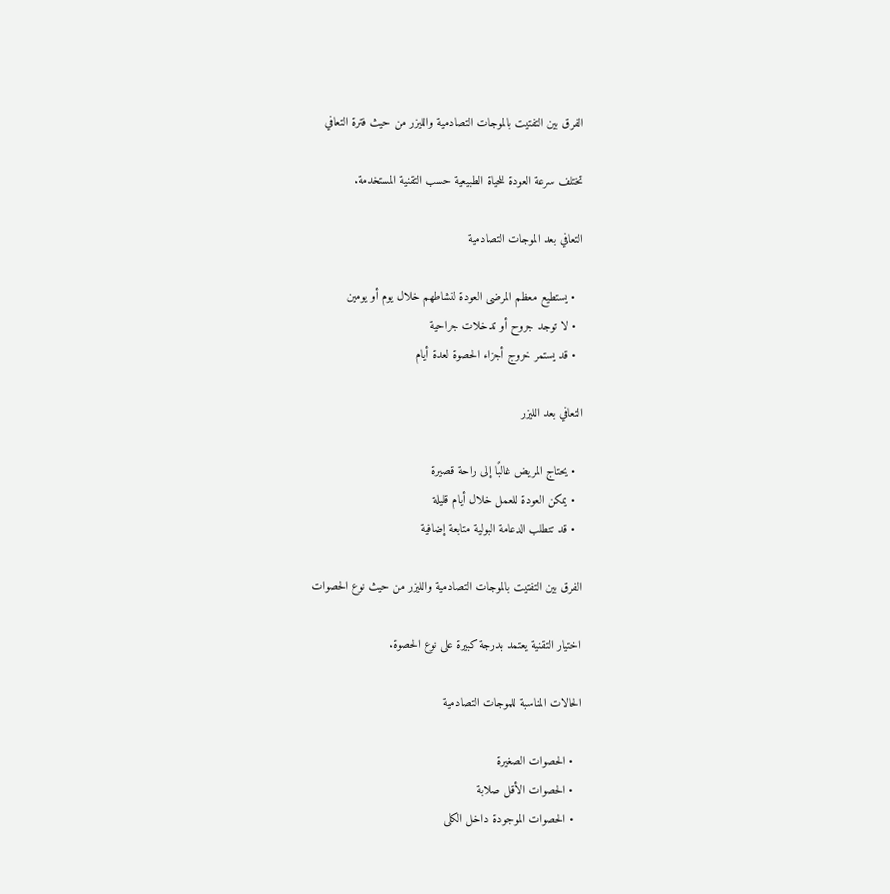الفرق بين التفتيت بالموجات التصادمية والليزر من حيث فترة التعافي

تختلف سرعة العودة للحياة الطبيعية حسب التقنية المستخدمة.

التعافي بعد الموجات التصادمية

  • يستطيع معظم المرضى العودة لنشاطهم خلال يوم أو يومين
  • لا توجد جروح أو تدخلات جراحية
  • قد يستمر خروج أجزاء الحصوة لعدة أيام

التعافي بعد الليزر

  • يحتاج المريض غالبًا إلى راحة قصيرة
  • يمكن العودة للعمل خلال أيام قليلة
  • قد تتطلب الدعامة البولية متابعة إضافية

الفرق بين التفتيت بالموجات التصادمية والليزر من حيث نوع الحصوات

اختيار التقنية يعتمد بدرجة كبيرة على نوع الحصوة.

الحالات المناسبة للموجات التصادمية

  • الحصوات الصغيرة
  • الحصوات الأقل صلابة
  • الحصوات الموجودة داخل الكلى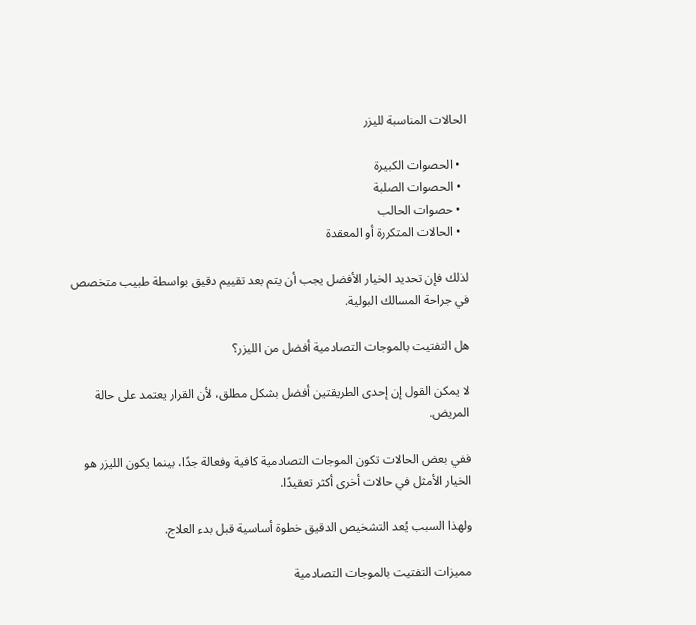الحالات المناسبة لليزر

  • الحصوات الكبيرة
  • الحصوات الصلبة
  • حصوات الحالب
  • الحالات المتكررة أو المعقدة

لذلك فإن تحديد الخيار الأفضل يجب أن يتم بعد تقييم دقيق بواسطة طبيب متخصص في جراحة المسالك البولية.

هل التفتيت بالموجات التصادمية أفضل من الليزر؟

لا يمكن القول إن إحدى الطريقتين أفضل بشكل مطلق، لأن القرار يعتمد على حالة المريض.

ففي بعض الحالات تكون الموجات التصادمية كافية وفعالة جدًا، بينما يكون الليزر هو الخيار الأمثل في حالات أخرى أكثر تعقيدًا.

ولهذا السبب يُعد التشخيص الدقيق خطوة أساسية قبل بدء العلاج.

مميزات التفتيت بالموجات التصادمية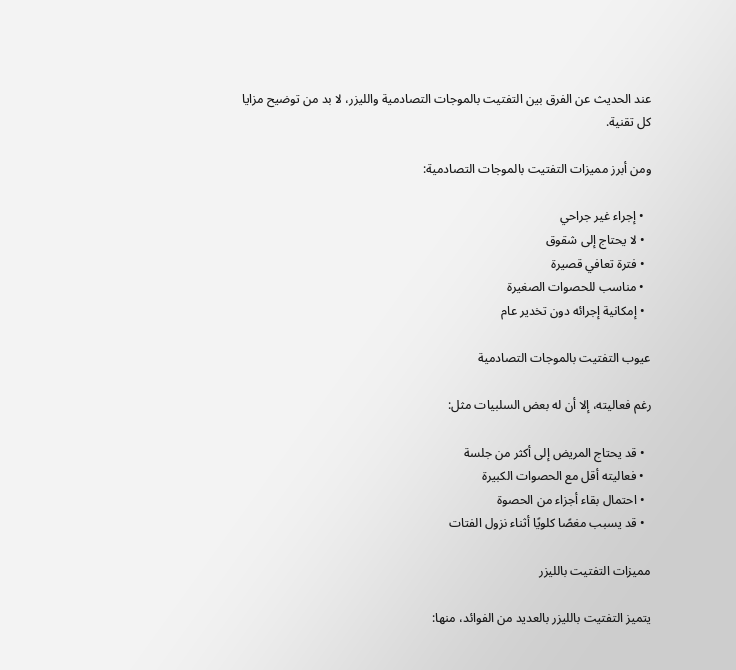عند الحديث عن الفرق بين التفتيت بالموجات التصادمية والليزر، لا بد من توضيح مزايا كل تقنية.

ومن أبرز مميزات التفتيت بالموجات التصادمية:

  • إجراء غير جراحي
  • لا يحتاج إلى شقوق
  • فترة تعافي قصيرة
  • مناسب للحصوات الصغيرة
  • إمكانية إجرائه دون تخدير عام

عيوب التفتيت بالموجات التصادمية

رغم فعاليته، إلا أن له بعض السلبيات مثل:

  • قد يحتاج المريض إلى أكثر من جلسة
  • فعاليته أقل مع الحصوات الكبيرة
  • احتمال بقاء أجزاء من الحصوة
  • قد يسبب مغصًا كلويًا أثناء نزول الفتات

مميزات التفتيت بالليزر

يتميز التفتيت بالليزر بالعديد من الفوائد، منها: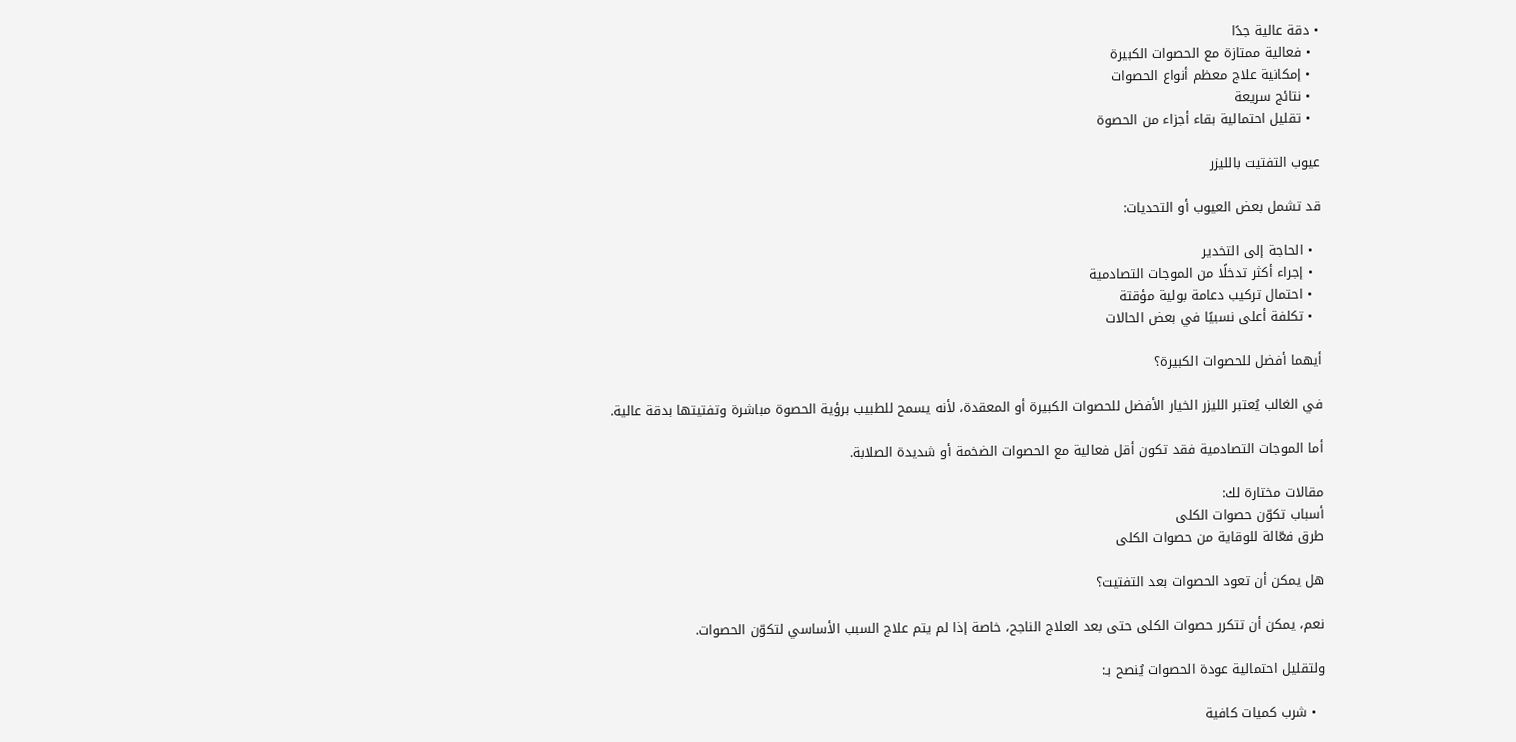• دقة عالية جدًا
  • فعالية ممتازة مع الحصوات الكبيرة
  • إمكانية علاج معظم أنواع الحصوات
  • نتائج سريعة
  • تقليل احتمالية بقاء أجزاء من الحصوة

عيوب التفتيت بالليزر

قد تشمل بعض العيوب أو التحديات:

  • الحاجة إلى التخدير
  • إجراء أكثر تدخلًا من الموجات التصادمية
  • احتمال تركيب دعامة بولية مؤقتة
  • تكلفة أعلى نسبيًا في بعض الحالات

أيهما أفضل للحصوات الكبيرة؟

في الغالب يُعتبر الليزر الخيار الأفضل للحصوات الكبيرة أو المعقدة، لأنه يسمح للطبيب برؤية الحصوة مباشرة وتفتيتها بدقة عالية.

أما الموجات التصادمية فقد تكون أقل فعالية مع الحصوات الضخمة أو شديدة الصلابة.

مقالات مختارة لك:
أسباب تكوّن حصوات الكلى
طرق فعّالة للوقاية من حصوات الكلى

هل يمكن أن تعود الحصوات بعد التفتيت؟

نعم، يمكن أن تتكرر حصوات الكلى حتى بعد العلاج الناجح، خاصة إذا لم يتم علاج السبب الأساسي لتكوّن الحصوات.

ولتقليل احتمالية عودة الحصوات يُنصح بـ:

  • شرب كميات كافية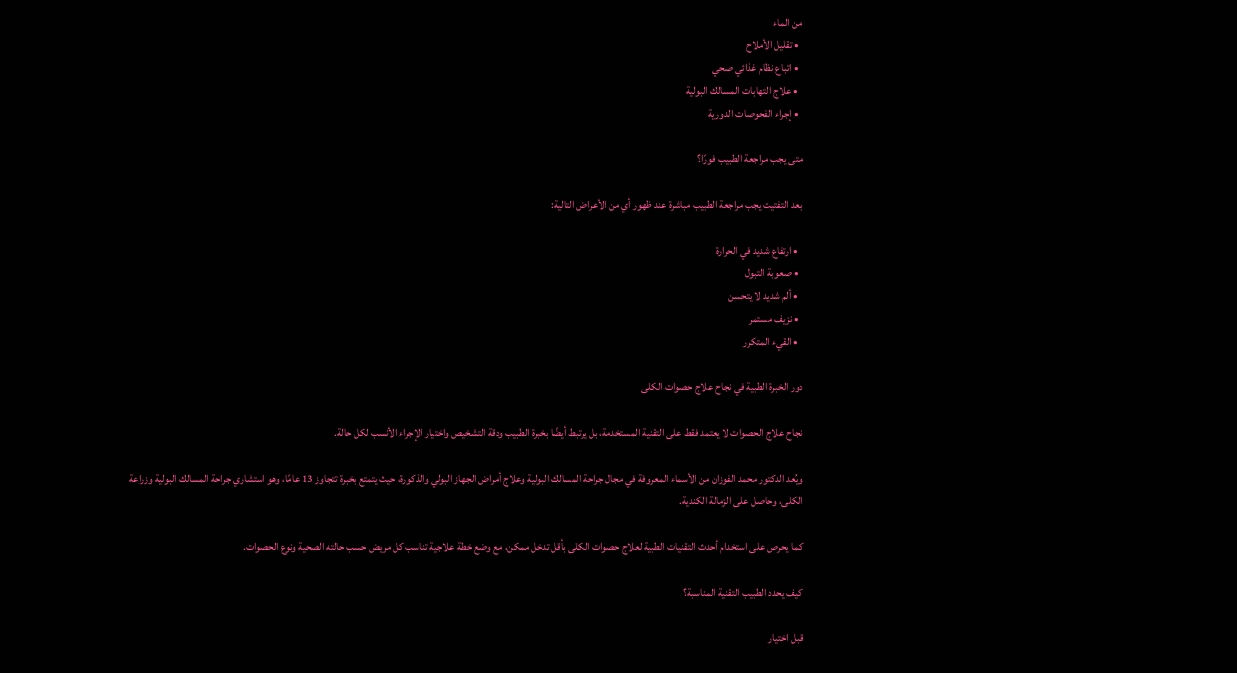من الماء
  • تقليل الأملاح
  • اتباع نظام غذائي صحي
  • علاج التهابات المسالك البولية
  • إجراء الفحوصات الدورية

متى يجب مراجعة الطبيب فورًا؟

بعد التفتيت يجب مراجعة الطبيب مباشرة عند ظهور أي من الأعراض التالية:

  • ارتفاع شديد في الحرارة
  • صعوبة التبول
  • ألم شديد لا يتحسن
  • نزيف مستمر
  • القيء المتكرر

دور الخبرة الطبية في نجاح علاج حصوات الكلى

نجاح علاج الحصوات لا يعتمد فقط على التقنية المستخدمة، بل يرتبط أيضًا بخبرة الطبيب ودقة التشخيص واختيار الإجراء الأنسب لكل حالة.

ويُعد الدكتور محمد الفوزان من الأسماء المعروفة في مجال جراحة المسالك البولية وعلاج أمراض الجهاز البولي والذكورة، حيث يتمتع بخبرة تتجاوز 13 عامًا، وهو استشاري جراحة المسالك البولية وزراعة الكلى، وحاصل على الزمالة الكندية.

كما يحرص على استخدام أحدث التقنيات الطبية لعلاج حصوات الكلى بأقل تدخل ممكن، مع وضع خطة علاجية تناسب كل مريض حسب حالته الصحية ونوع الحصوات.

كيف يحدد الطبيب التقنية المناسبة؟

قبل اختيار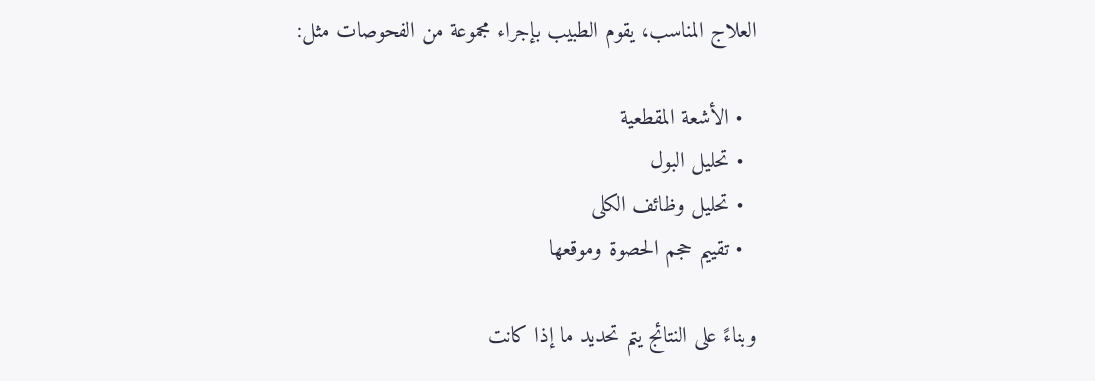العلاج المناسب، يقوم الطبيب بإجراء مجموعة من الفحوصات مثل:

  • الأشعة المقطعية
  • تحليل البول
  • تحليل وظائف الكلى
  • تقييم حجم الحصوة وموقعها

وبناءً على النتائج يتم تحديد ما إذا كانت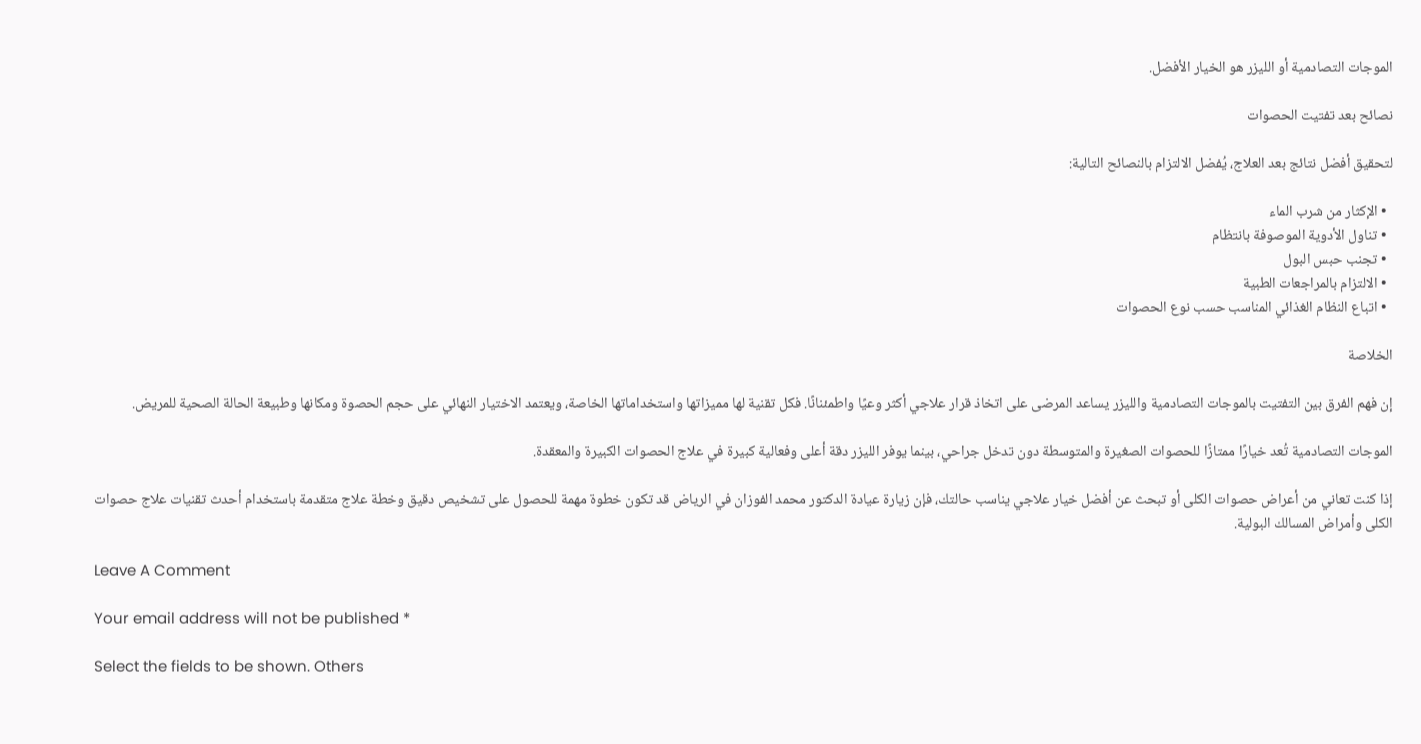الموجات التصادمية أو الليزر هو الخيار الأفضل.

نصائح بعد تفتيت الحصوات

لتحقيق أفضل نتائج بعد العلاج، يُفضل الالتزام بالنصائح التالية:

  • الإكثار من شرب الماء
  • تناول الأدوية الموصوفة بانتظام
  • تجنب حبس البول
  • الالتزام بالمراجعات الطبية
  • اتباع النظام الغذائي المناسب حسب نوع الحصوات

الخلاصة

إن فهم الفرق بين التفتيت بالموجات التصادمية والليزر يساعد المرضى على اتخاذ قرار علاجي أكثر وعيًا واطمئنانًا. فكل تقنية لها مميزاتها واستخداماتها الخاصة، ويعتمد الاختيار النهائي على حجم الحصوة ومكانها وطبيعة الحالة الصحية للمريض.

الموجات التصادمية تُعد خيارًا ممتازًا للحصوات الصغيرة والمتوسطة دون تدخل جراحي، بينما يوفر الليزر دقة أعلى وفعالية كبيرة في علاج الحصوات الكبيرة والمعقدة.

إذا كنت تعاني من أعراض حصوات الكلى أو تبحث عن أفضل خيار علاجي يناسب حالتك، فإن زيارة عيادة الدكتور محمد الفوزان في الرياض قد تكون خطوة مهمة للحصول على تشخيص دقيق وخطة علاج متقدمة باستخدام أحدث تقنيات علاج حصوات الكلى وأمراض المسالك البولية.

Leave A Comment

Your email address will not be published *

Select the fields to be shown. Others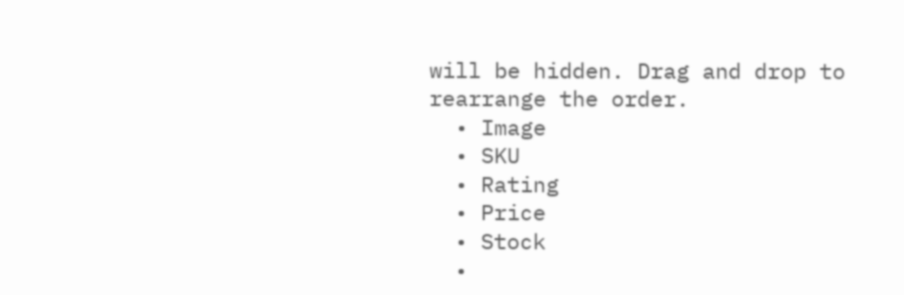will be hidden. Drag and drop to rearrange the order.
  • Image
  • SKU
  • Rating
  • Price
  • Stock
  •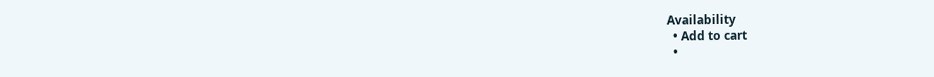Availability
  • Add to cart
  •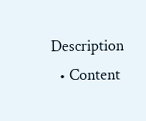Description
  • Content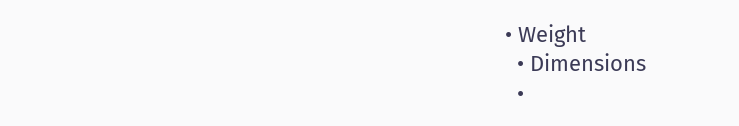• Weight
  • Dimensions
  •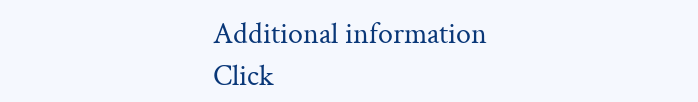Additional information
Click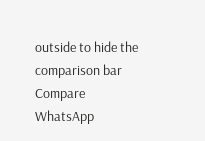outside to hide the comparison bar
Compare
WhatsApp